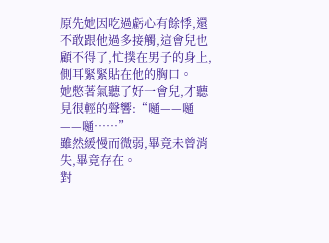原先她因吃過虧心有餘悸,還不敢跟他過多接觸,這會兒也顧不得了,忙撲在男子的身上,側耳緊緊貼在他的胸口。
她憋著氣聽了好一會兒,才聽見很輕的聲響:“嗵——嗵——嗵……”
雖然緩慢而微弱,畢竟未曾消失,畢竟存在。
對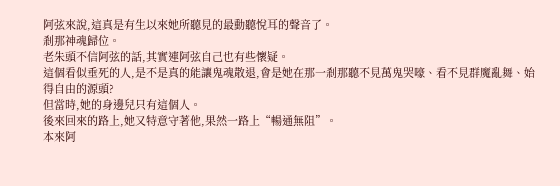阿弦來說,這真是有生以來她所聽見的最動聽悅耳的聲音了。
剎那神魂歸位。
老朱頭不信阿弦的話,其實連阿弦自己也有些懷疑。
這個看似垂死的人,是不是真的能讓鬼魂散退,會是她在那一剎那聽不見萬鬼哭嚎、看不見群魔亂舞、始得自由的源頭?
但當時,她的身邊兒只有這個人。
後來回來的路上,她又特意守著他,果然一路上“暢通無阻”。
本來阿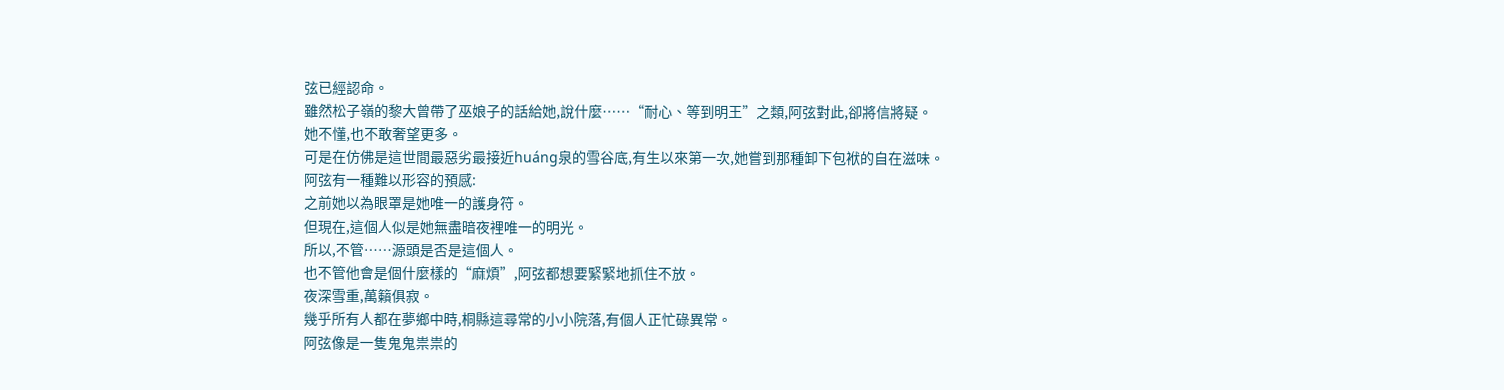弦已經認命。
雖然松子嶺的黎大曾帶了巫娘子的話給她,說什麼……“耐心、等到明王”之類,阿弦對此,卻將信將疑。
她不懂,也不敢奢望更多。
可是在仿佛是這世間最惡劣最接近huáng泉的雪谷底,有生以來第一次,她嘗到那種卸下包袱的自在滋味。
阿弦有一種難以形容的預感:
之前她以為眼罩是她唯一的護身符。
但現在,這個人似是她無盡暗夜裡唯一的明光。
所以,不管……源頭是否是這個人。
也不管他會是個什麼樣的“麻煩”,阿弦都想要緊緊地抓住不放。
夜深雪重,萬籟俱寂。
幾乎所有人都在夢鄉中時,桐縣這尋常的小小院落,有個人正忙碌異常。
阿弦像是一隻鬼鬼祟祟的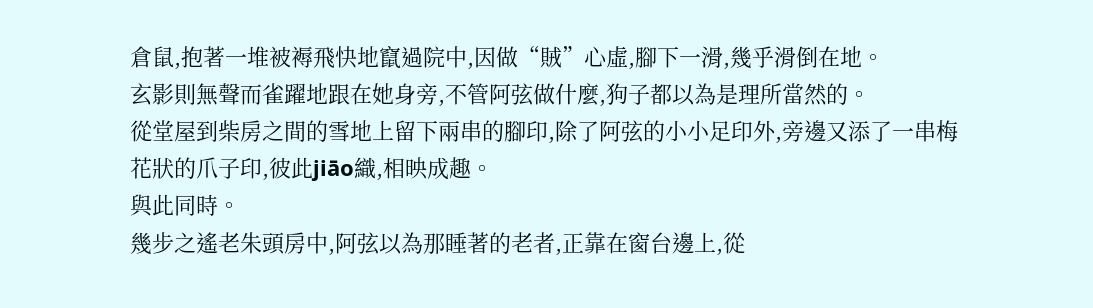倉鼠,抱著一堆被褥飛快地竄過院中,因做“賊”心虛,腳下一滑,幾乎滑倒在地。
玄影則無聲而雀躍地跟在她身旁,不管阿弦做什麼,狗子都以為是理所當然的。
從堂屋到柴房之間的雪地上留下兩串的腳印,除了阿弦的小小足印外,旁邊又添了一串梅花狀的爪子印,彼此jiāo織,相映成趣。
與此同時。
幾步之遙老朱頭房中,阿弦以為那睡著的老者,正靠在窗台邊上,從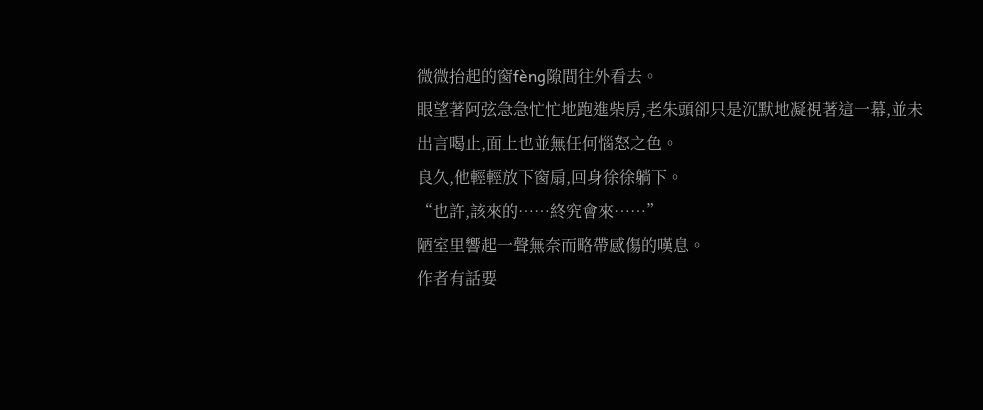微微抬起的窗fèng隙間往外看去。
眼望著阿弦急急忙忙地跑進柴房,老朱頭卻只是沉默地凝視著這一幕,並未出言喝止,面上也並無任何惱怒之色。
良久,他輕輕放下窗扇,回身徐徐躺下。
“也許,該來的……終究會來……”
陋室里響起一聲無奈而略帶感傷的嘆息。
作者有話要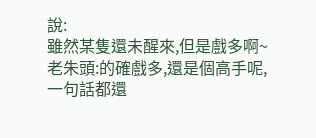說:
雖然某隻還未醒來,但是戲多啊~
老朱頭:的確戲多,還是個高手呢,一句話都還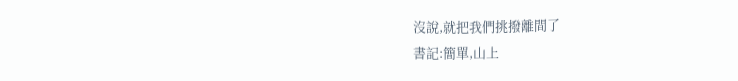沒說,就把我們挑撥離間了
書記:簡單,山上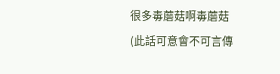很多毒蘑菇啊毒蘑菇(此話可意會不可言傳